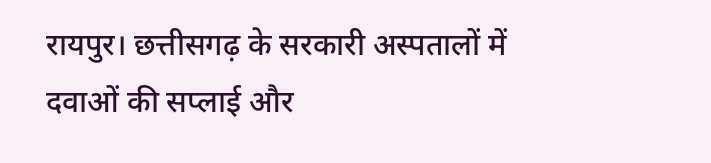रायपुर। छत्तीसगढ़ के सरकारी अस्पतालों में दवाओं की सप्लाई और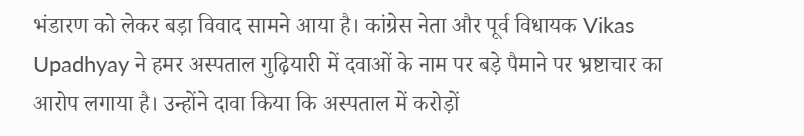भंडारण को लेकर बड़ा विवाद सामने आया है। कांग्रेस नेता और पूर्व विधायक Vikas Upadhyay ने हमर अस्पताल गुढ़ियारी में दवाओं के नाम पर बड़े पैमाने पर भ्रष्टाचार का आरोप लगाया है। उन्होंने दावा किया कि अस्पताल में करोड़ों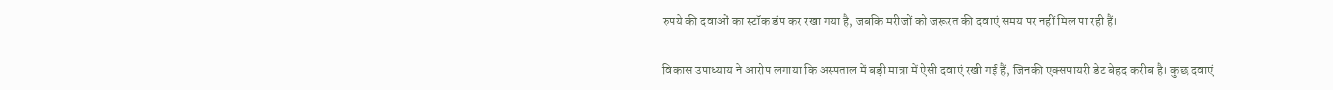रुपये की दवाओं का स्टॉक डंप कर रखा गया है, जबकि मरीजों को जरूरत की दवाएं समय पर नहीं मिल पा रही हैं।

विकास उपाध्याय ने आरोप लगाया कि अस्पताल में बड़ी मात्रा में ऐसी दवाएं रखी गई हैं, जिनकी एक्सपायरी डेट बेहद करीब है। कुछ दवाएं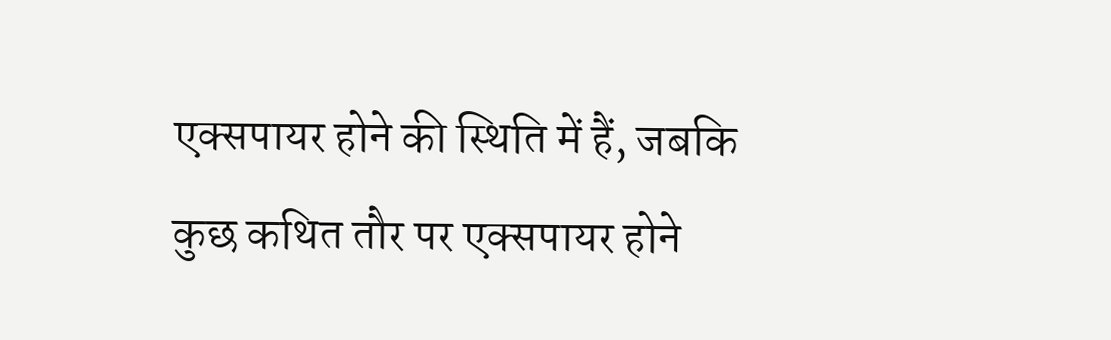एक्सपायर होने की स्थिति में हैं, जबकि कुछ कथित तौर पर एक्सपायर होने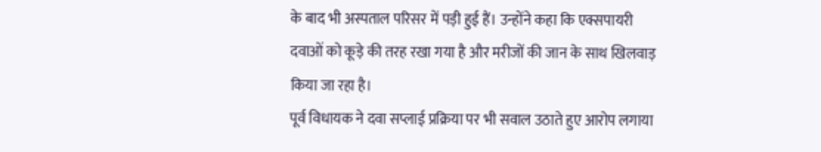के बाद भी अस्पताल परिसर में पड़ी हुई हैं। उन्होंने कहा कि एक्सपायरी दवाओं को कूड़े की तरह रखा गया है और मरीजों की जान के साथ खिलवाड़ किया जा रहा है।
पूर्व विधायक ने दवा सप्लाई प्रक्रिया पर भी सवाल उठाते हुए आरोप लगाया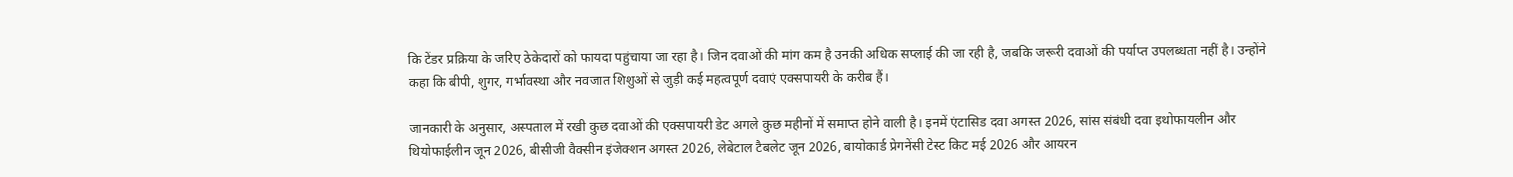कि टेंडर प्रक्रिया के जरिए ठेकेदारों को फायदा पहुंचाया जा रहा है। जिन दवाओं की मांग कम है उनकी अधिक सप्लाई की जा रही है, जबकि जरूरी दवाओं की पर्याप्त उपलब्धता नहीं है। उन्होंने कहा कि बीपी, शुगर, गर्भावस्था और नवजात शिशुओं से जुड़ी कई महत्वपूर्ण दवाएं एक्सपायरी के करीब हैं।

जानकारी के अनुसार, अस्पताल में रखी कुछ दवाओं की एक्सपायरी डेट अगले कुछ महीनों में समाप्त होने वाली है। इनमें एंटासिड दवा अगस्त 2026, सांस संबंधी दवा इथोफायलीन और थियोफाईलीन जून 2026, बीसीजी वैक्सीन इंजेक्शन अगस्त 2026, लेबेटाल टैबलेट जून 2026, बायोकार्ड प्रेगनेंसी टेस्ट किट मई 2026 और आयरन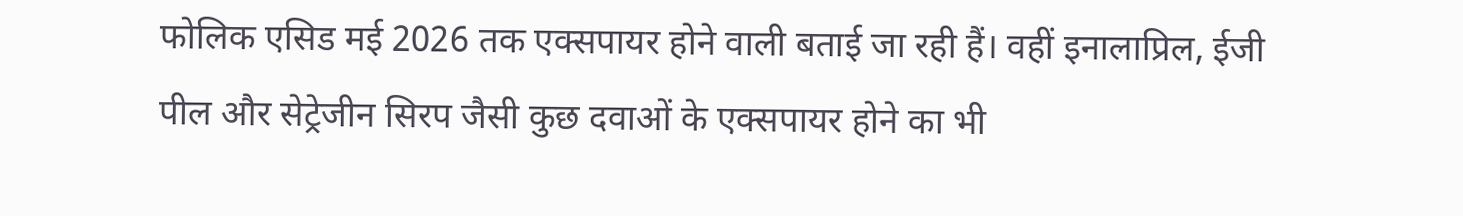फोलिक एसिड मई 2026 तक एक्सपायर होने वाली बताई जा रही हैं। वहीं इनालाप्रिल, ईजी पील और सेट्रेजीन सिरप जैसी कुछ दवाओं के एक्सपायर होने का भी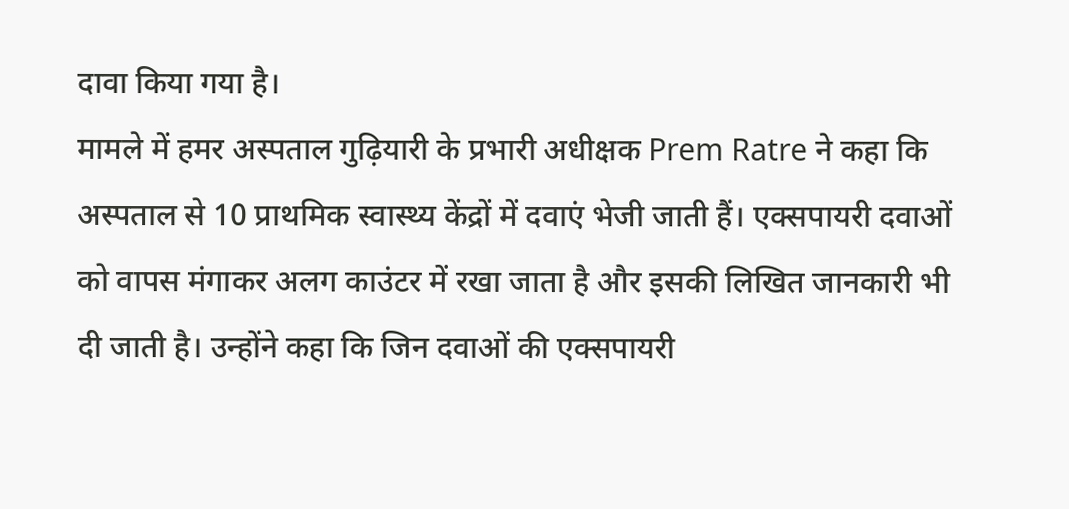दावा किया गया है।
मामले में हमर अस्पताल गुढ़ियारी के प्रभारी अधीक्षक Prem Ratre ने कहा कि अस्पताल से 10 प्राथमिक स्वास्थ्य केंद्रों में दवाएं भेजी जाती हैं। एक्सपायरी दवाओं को वापस मंगाकर अलग काउंटर में रखा जाता है और इसकी लिखित जानकारी भी दी जाती है। उन्होंने कहा कि जिन दवाओं की एक्सपायरी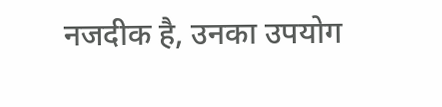नजदीक है, उनका उपयोग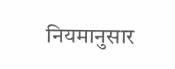नियमानुसार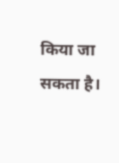किया जा सकता है।